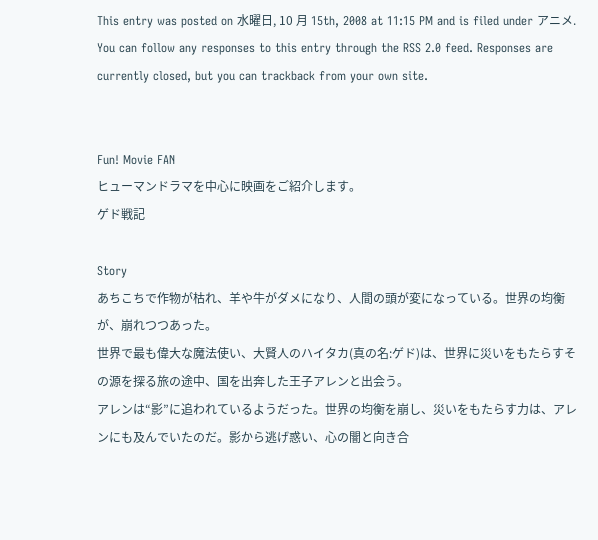This entry was posted on 水曜日, 10 月 15th, 2008 at 11:15 PM and is filed under アニメ. You can follow any responses to this entry through the RSS 2.0 feed. Responses are currently closed, but you can trackback from your own site.


Fun! Movie FAN
ヒューマンドラマを中心に映画をご紹介します。
ゲド戦記

Story
あちこちで作物が枯れ、羊や牛がダメになり、人間の頭が変になっている。世界の均衡が、崩れつつあった。
世界で最も偉大な魔法使い、大賢人のハイタカ(真の名:ゲド)は、世界に災いをもたらすその源を探る旅の途中、国を出奔した王子アレンと出会う。
アレンは“影”に追われているようだった。世界の均衡を崩し、災いをもたらす力は、アレンにも及んでいたのだ。影から逃げ惑い、心の闇と向き合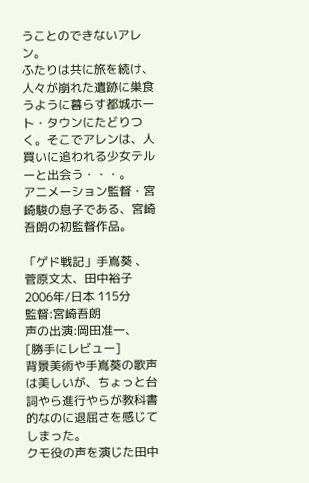うことのできないアレン。
ふたりは共に旅を続け、人々が崩れた遺跡に巣食うように暮らす都城ホート・タウンにたどりつく。そこでアレンは、人買いに追われる少女テルーと出会う・・・。
アニメーション監督・宮崎駿の息子である、宮崎吾朗の初監督作品。

「ゲド戦記」手嶌葵 、菅原文太、田中裕子
2006年/日本 115分
監督:宮崎吾朗
声の出演:岡田准一、
[勝手にレビュー]
背景美術や手嶌葵の歌声は美しいが、ちょっと台詞やら進行やらが教科書的なのに退屈さを感じてしまった。
クモ役の声を演じた田中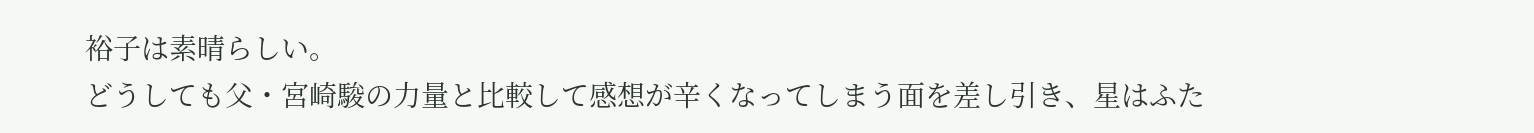裕子は素晴らしい。
どうしても父・宮崎駿の力量と比較して感想が辛くなってしまう面を差し引き、星はふた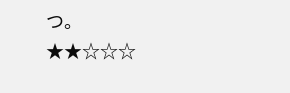つ。
★★☆☆☆